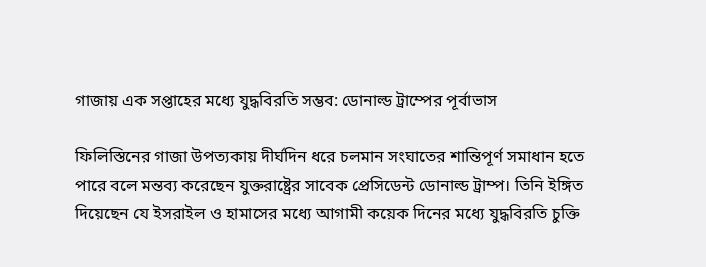গাজায় এক সপ্তাহের মধ্যে যুদ্ধবিরতি সম্ভব: ডোনাল্ড ট্রাম্পের পূর্বাভাস

ফিলিস্তিনের গাজা উপত্যকায় দীর্ঘদিন ধরে চলমান সংঘাতের শান্তিপূর্ণ সমাধান হতে পারে বলে মন্তব্য করেছেন যুক্তরাষ্ট্রের সাবেক প্রেসিডেন্ট ডোনাল্ড ট্রাম্প। তিনি ইঙ্গিত দিয়েছেন যে ইসরাইল ও হামাসের মধ্যে আগামী কয়েক দিনের মধ্যে যুদ্ধবিরতি চুক্তি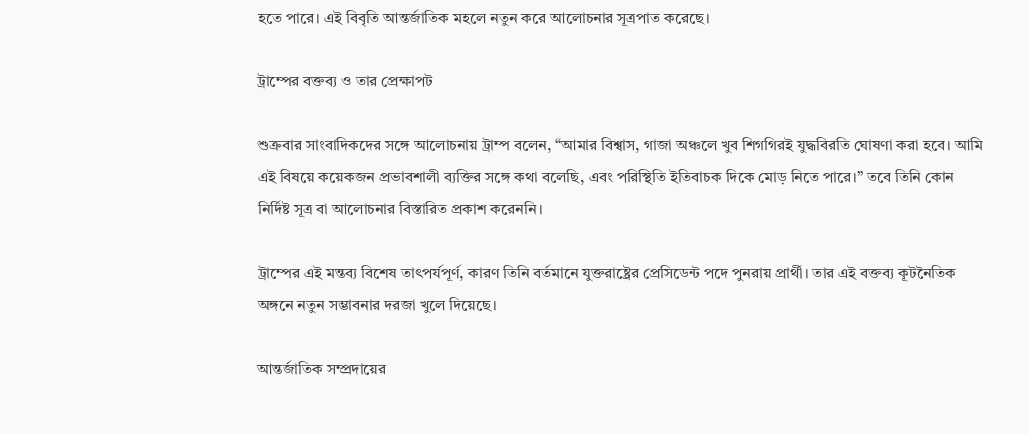হতে পারে। এই বিবৃতি আন্তর্জাতিক মহলে নতুন করে আলোচনার সূত্রপাত করেছে।

ট্রাম্পের বক্তব্য ও তার প্রেক্ষাপট

শুক্রবার সাংবাদিকদের সঙ্গে আলোচনায় ট্রাম্প বলেন, “আমার বিশ্বাস, গাজা অঞ্চলে খুব শিগগিরই যুদ্ধবিরতি ঘোষণা করা হবে। আমি এই বিষয়ে কয়েকজন প্রভাবশালী ব্যক্তির সঙ্গে কথা বলেছি, এবং পরিস্থিতি ইতিবাচক দিকে মোড় নিতে পারে।” তবে তিনি কোন নির্দিষ্ট সূত্র বা আলোচনার বিস্তারিত প্রকাশ করেননি।

ট্রাম্পের এই মন্তব্য বিশেষ তাৎপর্যপূর্ণ, কারণ তিনি বর্তমানে যুক্তরাষ্ট্রের প্রেসিডেন্ট পদে পুনরায় প্রার্থী। তার এই বক্তব্য কূটনৈতিক অঙ্গনে নতুন সম্ভাবনার দরজা খুলে দিয়েছে।

আন্তর্জাতিক সম্প্রদায়ের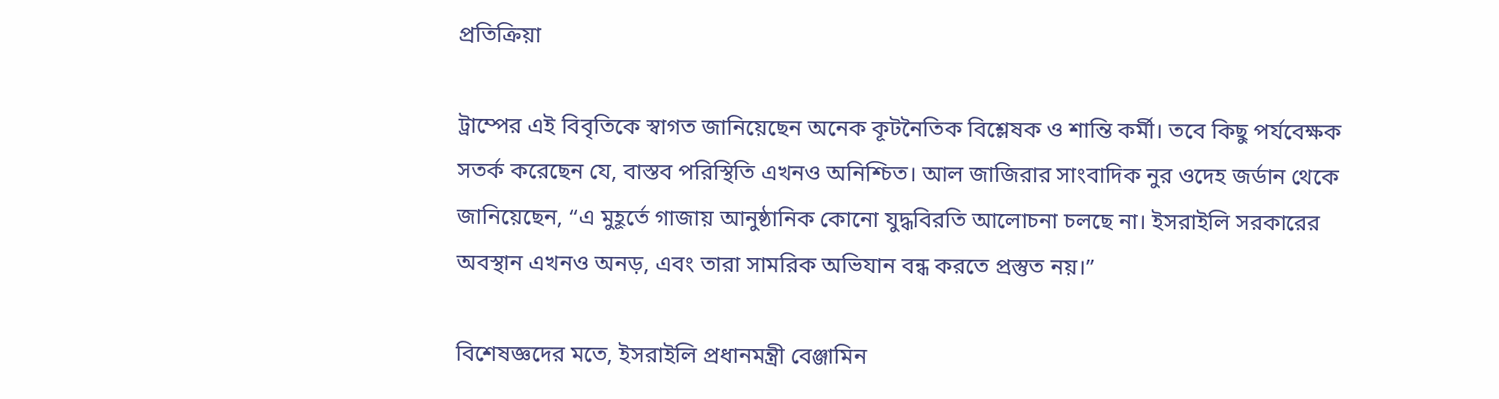প্রতিক্রিয়া

ট্রাম্পের এই বিবৃতিকে স্বাগত জানিয়েছেন অনেক কূটনৈতিক বিশ্লেষক ও শান্তি কর্মী। তবে কিছু পর্যবেক্ষক সতর্ক করেছেন যে, বাস্তব পরিস্থিতি এখনও অনিশ্চিত। আল জাজিরার সাংবাদিক নুর ওদেহ জর্ডান থেকে জানিয়েছেন, “এ মুহূর্তে গাজায় আনুষ্ঠানিক কোনো যুদ্ধবিরতি আলোচনা চলছে না। ইসরাইলি সরকারের অবস্থান এখনও অনড়, এবং তারা সামরিক অভিযান বন্ধ করতে প্রস্তুত নয়।”

বিশেষজ্ঞদের মতে, ইসরাইলি প্রধানমন্ত্রী বেঞ্জামিন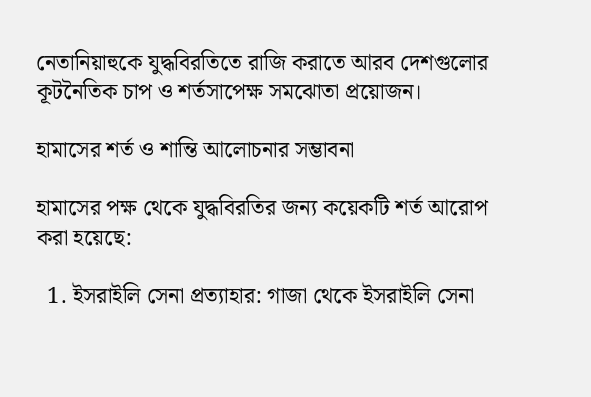নেতানিয়াহুকে যুদ্ধবিরতিতে রাজি করাতে আরব দেশগুলোর কূটনৈতিক চাপ ও শর্তসাপেক্ষ সমঝোতা প্রয়োজন।

হামাসের শর্ত ও শান্তি আলোচনার সম্ভাবনা

হামাসের পক্ষ থেকে যুদ্ধবিরতির জন্য কয়েকটি শর্ত আরোপ করা হয়েছে:

  1. ইসরাইলি সেনা প্রত্যাহার: গাজা থেকে ইসরাইলি সেনা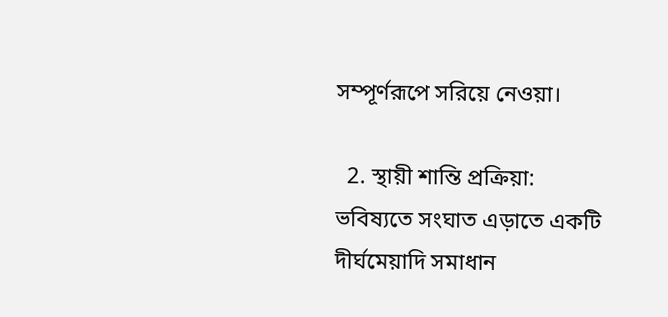সম্পূর্ণরূপে সরিয়ে নেওয়া।

  2. স্থায়ী শান্তি প্রক্রিয়া: ভবিষ্যতে সংঘাত এড়াতে একটি দীর্ঘমেয়াদি সমাধান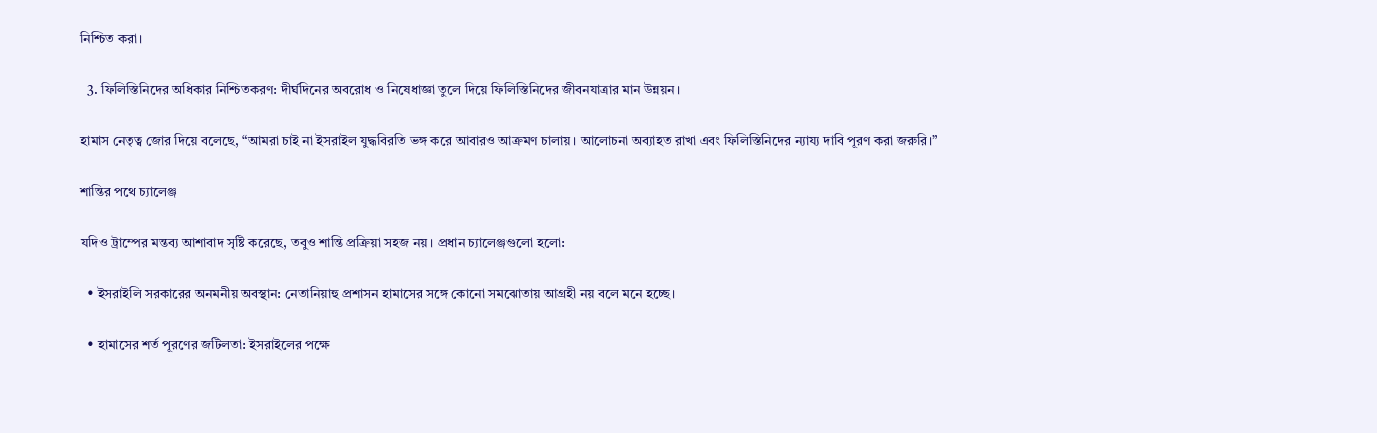নিশ্চিত করা।

  3. ফিলিস্তিনিদের অধিকার নিশ্চিতকরণ: দীর্ঘদিনের অবরোধ ও নিষেধাজ্ঞা তুলে দিয়ে ফিলিস্তিনিদের জীবনযাত্রার মান উন্নয়ন।

হামাস নেতৃত্ব জোর দিয়ে বলেছে, “আমরা চাই না ইসরাইল যুদ্ধবিরতি ভঙ্গ করে আবারও আক্রমণ চালায়। আলোচনা অব্যাহত রাখা এবং ফিলিস্তিনিদের ন্যায্য দাবি পূরণ করা জরুরি।”

শান্তির পথে চ্যালেঞ্জ

যদিও ট্রাম্পের মন্তব্য আশাবাদ সৃষ্টি করেছে, তবুও শান্তি প্রক্রিয়া সহজ নয়। প্রধান চ্যালেঞ্জগুলো হলো:

  • ইসরাইলি সরকারের অনমনীয় অবস্থান: নেতানিয়াহু প্রশাসন হামাসের সঙ্গে কোনো সমঝোতায় আগ্রহী নয় বলে মনে হচ্ছে।

  • হামাসের শর্ত পূরণের জটিলতা: ইসরাইলের পক্ষে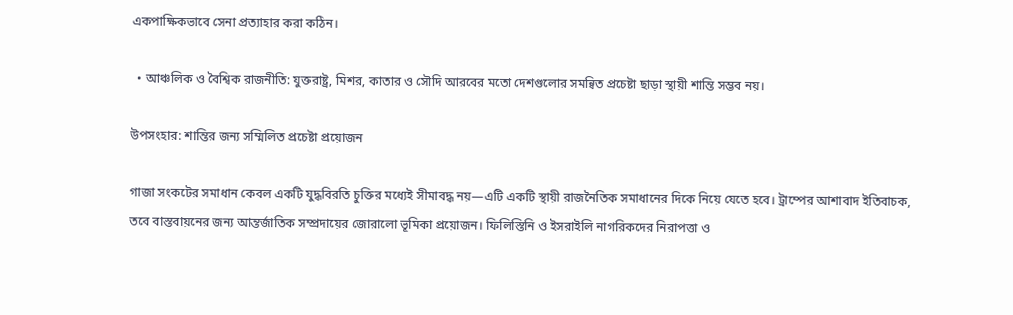একপাক্ষিকভাবে সেনা প্রত্যাহার করা কঠিন।

  • আঞ্চলিক ও বৈশ্বিক রাজনীতি: যুক্তরাষ্ট্র, মিশর, কাতার ও সৌদি আরবের মতো দেশগুলোর সমন্বিত প্রচেষ্টা ছাড়া স্থায়ী শান্তি সম্ভব নয়।

উপসংহার: শান্তির জন্য সম্মিলিত প্রচেষ্টা প্রয়োজন

গাজা সংকটের সমাধান কেবল একটি যুদ্ধবিরতি চুক্তির মধ্যেই সীমাবদ্ধ নয়—এটি একটি স্থায়ী রাজনৈতিক সমাধানের দিকে নিয়ে যেতে হবে। ট্রাম্পের আশাবাদ ইতিবাচক, তবে বাস্তবায়নের জন্য আন্তর্জাতিক সম্প্রদায়ের জোরালো ভূমিকা প্রয়োজন। ফিলিস্তিনি ও ইসরাইলি নাগরিকদের নিরাপত্তা ও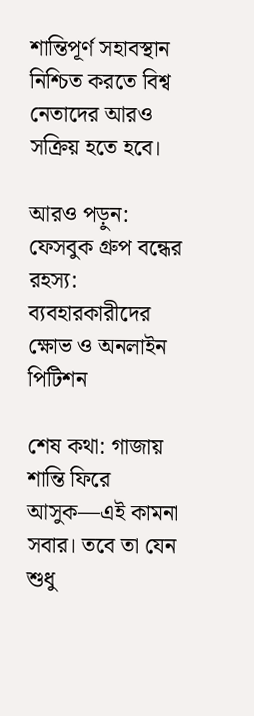শান্তিপূর্ণ সহাবস্থান নিশ্চিত করতে বিশ্ব নেতাদের আরও সক্রিয় হতে হবে।

আরও পড়ুন: ফেসবুক গ্রুপ বন্ধের রহস্য: ব্যবহারকারীদের ক্ষোভ ও অনলাইন পিটিশন

শেষ কথা: গাজায় শান্তি ফিরে আসুক—এই কামনা সবার। তবে তা যেন শুধু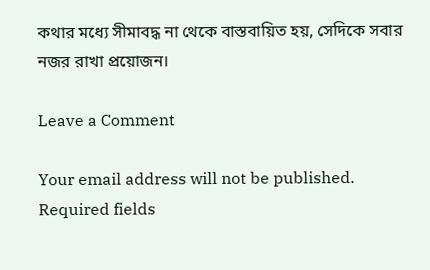কথার মধ্যে সীমাবদ্ধ না থেকে বাস্তবায়িত হয়, সেদিকে সবার নজর রাখা প্রয়োজন।

Leave a Comment

Your email address will not be published. Required fields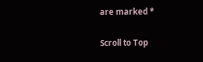are marked *

Scroll to Top